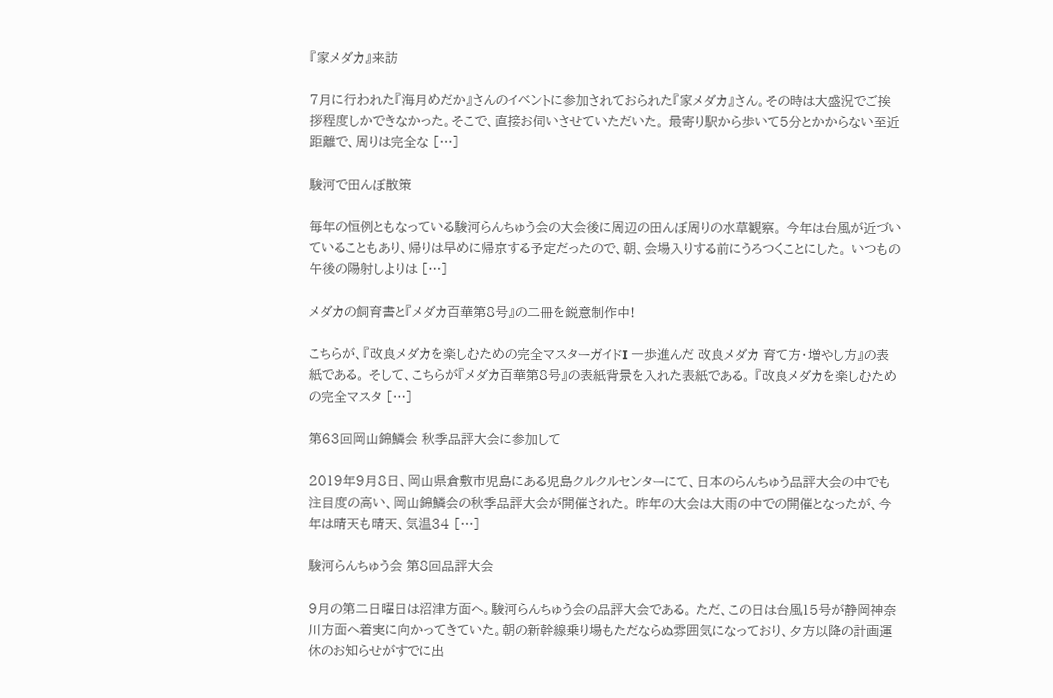『家メダカ』来訪

7月に行われた『海月めだか』さんのイベントに参加されておられた『家メダカ』さん。その時は大盛況でご挨拶程度しかできなかった。そこで、直接お伺いさせていただいた。 最寄り駅から歩いて5分とかからない至近距離で、周りは完全な […]

駿河で田んぼ散策

毎年の恒例ともなっている駿河らんちゅう会の大会後に周辺の田んぼ周りの水草観察。 今年は台風が近づいていることもあり、帰りは早めに帰京する予定だったので、朝、会場入りする前にうろつくことにした。 いつもの午後の陽射しよりは […]

メダカの飼育書と『メダカ百華第8号』の二冊を鋭意制作中!

こちらが、『改良メダカを楽しむための完全マスターガイドI 一歩進んだ 改良メダカ 育て方・増やし方』の表紙である。 そして、こちらが『メダカ百華第8号』の表紙背景を入れた表紙である。 『改良メダカを楽しむための完全マスタ […]

第63回岡山錦鱗会 秋季品評大会に参加して

2019年9月8日、岡山県倉敷市児島にある児島クルクルセンターにて、日本のらんちゅう品評大会の中でも注目度の高い、岡山錦鱗会の秋季品評大会が開催された。 昨年の大会は大雨の中での開催となったが、今年は晴天も晴天、気温34 […]

駿河らんちゅう会 第8回品評大会

9月の第二日曜日は沼津方面へ。駿河らんちゅう会の品評大会である。 ただ、この日は台風15号が静岡神奈川方面へ着実に向かってきていた。朝の新幹線乗り場もただならぬ雰囲気になっており、夕方以降の計画運休のお知らせがすでに出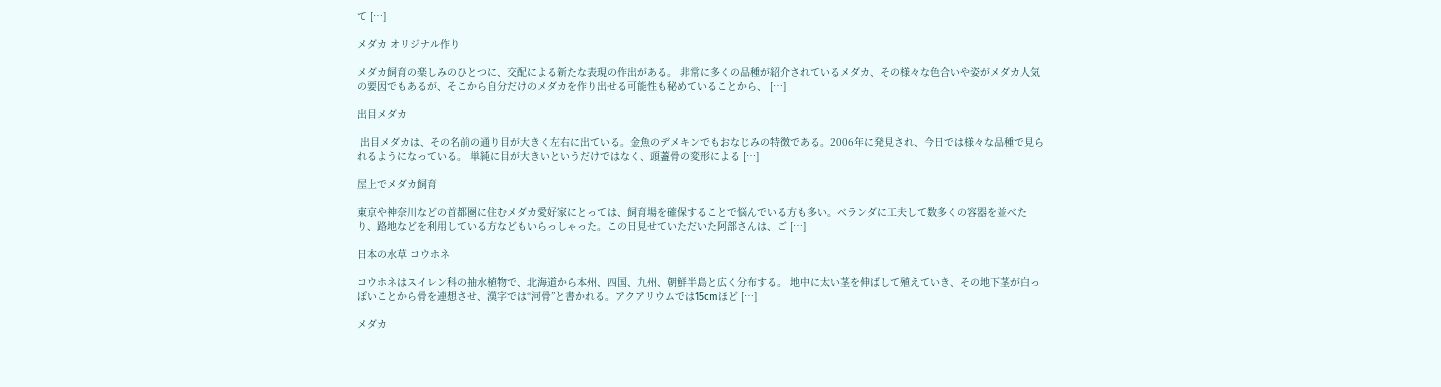て […]

メダカ オリジナル作り

メダカ飼育の楽しみのひとつに、交配による新たな表現の作出がある。 非常に多くの品種が紹介されているメダカ、その様々な色合いや姿がメダカ人気の要因でもあるが、そこから自分だけのメダカを作り出せる可能性も秘めていることから、 […]

出目メダカ

 出目メダカは、その名前の通り目が大きく左右に出ている。金魚のデメキンでもおなじみの特徴である。2006年に発見され、今日では様々な品種で見られるようになっている。 単純に目が大きいというだけではなく、頭蓋骨の変形による […]

屋上でメダカ飼育

東京や神奈川などの首都圏に住むメダカ愛好家にとっては、飼育場を確保することで悩んでいる方も多い。ベランダに工夫して数多くの容器を並べたり、路地などを利用している方などもいらっしゃった。この日見せていただいた阿部さんは、ご […]

日本の水草 コウホネ

コウホネはスイレン科の抽水植物で、北海道から本州、四国、九州、朝鮮半島と広く分布する。 地中に太い茎を伸ばして殖えていき、その地下茎が白っぽいことから骨を連想させ、漢字では“河骨”と書かれる。アクアリウムでは15cmほど […]

メダカ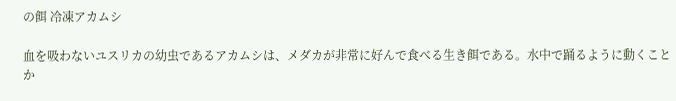の餌 冷凍アカムシ

血を吸わないユスリカの幼虫であるアカムシは、メダカが非常に好んで食べる生き餌である。水中で踊るように動くことか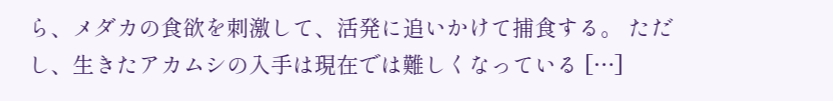ら、メダカの食欲を刺激して、活発に追いかけて捕食する。 ただし、生きたアカムシの入手は現在では難しくなっている […]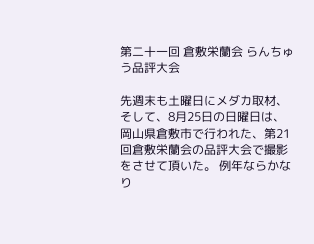第二十一回 倉敷栄蘭会 らんちゅう品評大会

先週末も土曜日にメダカ取材、そして、8月25日の日曜日は、岡山県倉敷市で行われた、第21回倉敷栄蘭会の品評大会で撮影をさせて頂いた。 例年ならかなり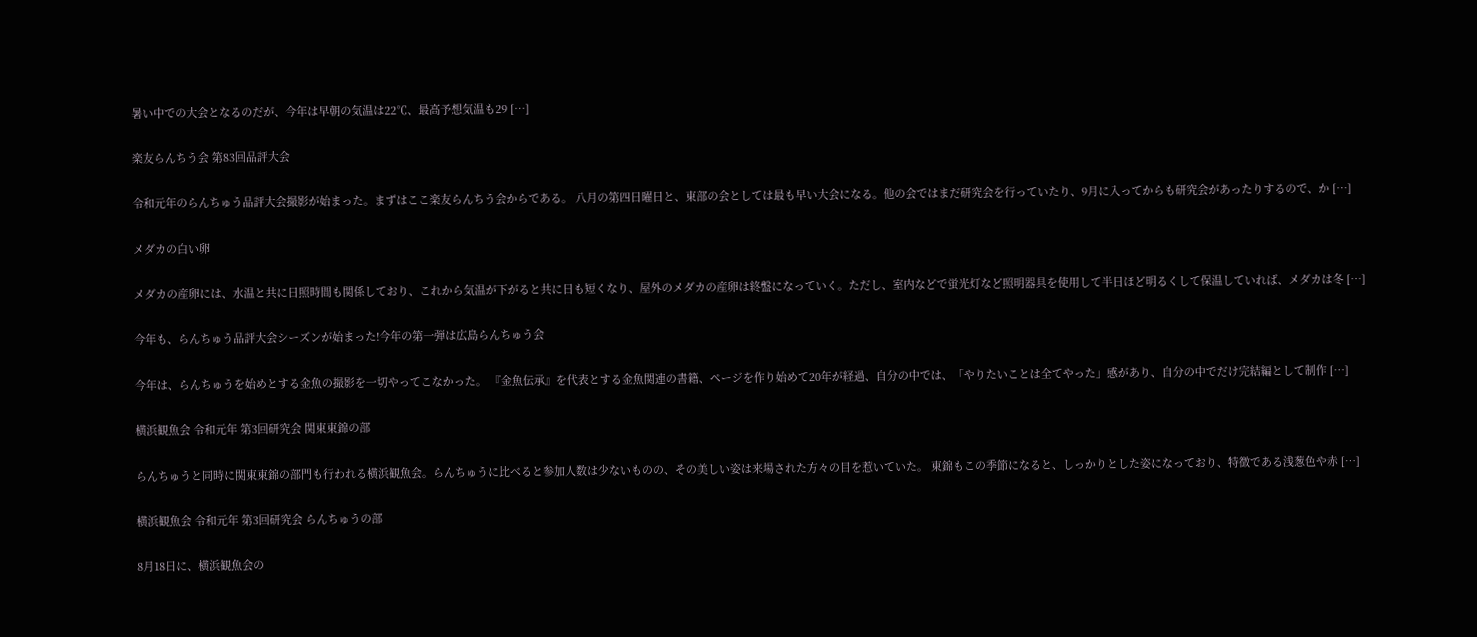暑い中での大会となるのだが、今年は早朝の気温は22℃、最高予想気温も29 […]

楽友らんちう会 第83回品評大会

令和元年のらんちゅう品評大会撮影が始まった。まずはここ楽友らんちう会からである。 八月の第四日曜日と、東部の会としては最も早い大会になる。他の会ではまだ研究会を行っていたり、9月に入ってからも研究会があったりするので、か […]

メダカの白い卵

メダカの産卵には、水温と共に日照時間も関係しており、これから気温が下がると共に日も短くなり、屋外のメダカの産卵は終盤になっていく。ただし、室内などで蛍光灯など照明器具を使用して半日ほど明るくして保温していれば、メダカは冬 […]

今年も、らんちゅう品評大会シーズンが始まった!今年の第一弾は広島らんちゅう会

今年は、らんちゅうを始めとする金魚の撮影を一切やってこなかった。 『金魚伝承』を代表とする金魚関連の書籍、ページを作り始めて20年が経過、自分の中では、「やりたいことは全てやった」感があり、自分の中でだけ完結編として制作 […]

横浜観魚会 令和元年 第3回研究会 関東東錦の部

らんちゅうと同時に関東東錦の部門も行われる横浜観魚会。らんちゅうに比べると参加人数は少ないものの、その美しい姿は来場された方々の目を惹いていた。 東錦もこの季節になると、しっかりとした姿になっており、特徴である浅葱色や赤 […]

横浜観魚会 令和元年 第3回研究会 らんちゅうの部

8月18日に、横浜観魚会の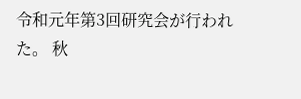令和元年第3回研究会が行われた。 秋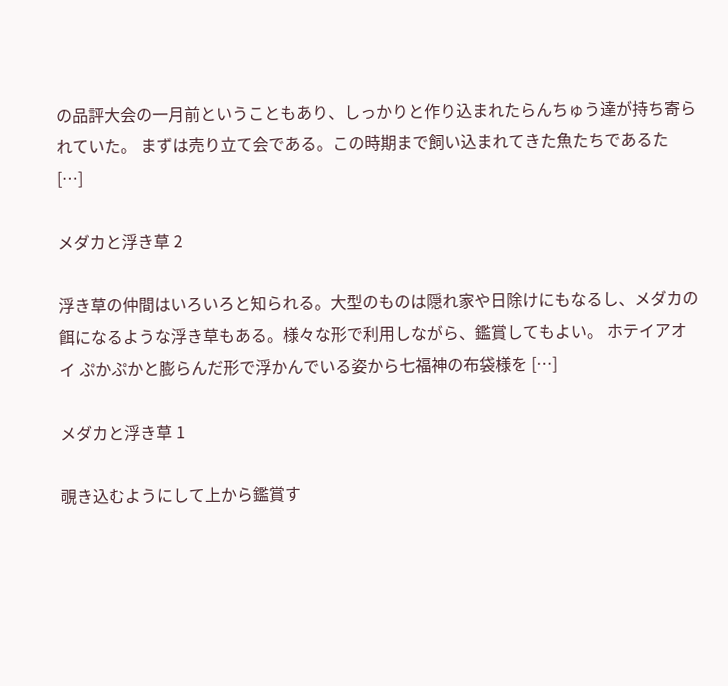の品評大会の一月前ということもあり、しっかりと作り込まれたらんちゅう達が持ち寄られていた。 まずは売り立て会である。この時期まで飼い込まれてきた魚たちであるた […]

メダカと浮き草 2

浮き草の仲間はいろいろと知られる。大型のものは隠れ家や日除けにもなるし、メダカの餌になるような浮き草もある。様々な形で利用しながら、鑑賞してもよい。 ホテイアオイ ぷかぷかと膨らんだ形で浮かんでいる姿から七福神の布袋様を […]

メダカと浮き草 1

覗き込むようにして上から鑑賞す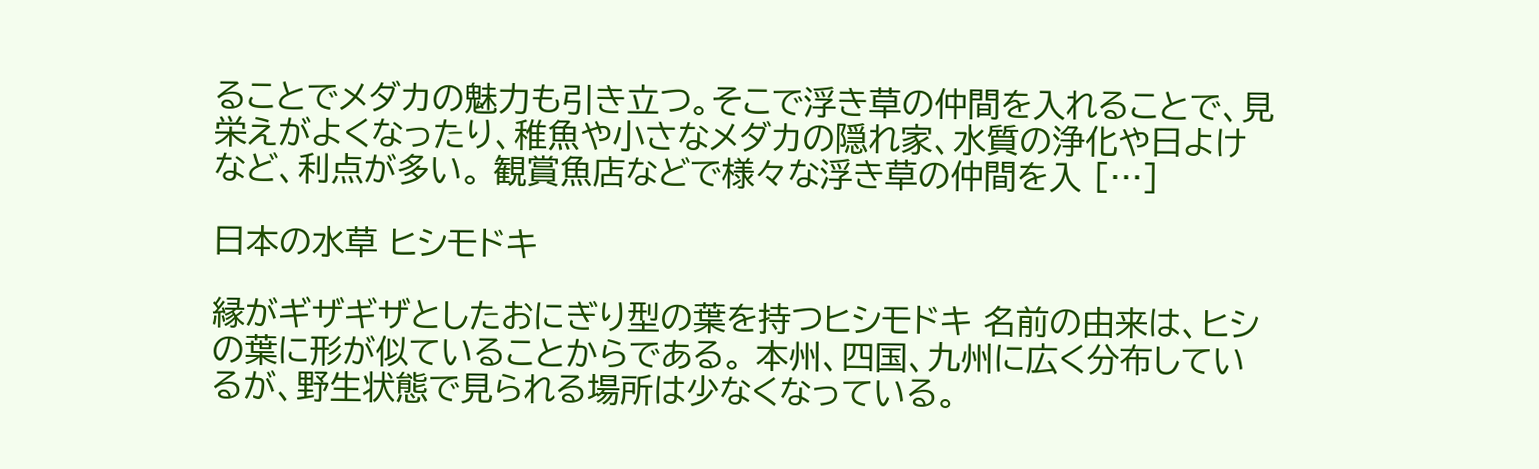ることでメダカの魅力も引き立つ。そこで浮き草の仲間を入れることで、見栄えがよくなったり、稚魚や小さなメダカの隠れ家、水質の浄化や日よけなど、利点が多い。 観賞魚店などで様々な浮き草の仲間を入 […]

日本の水草 ヒシモドキ

縁がギザギザとしたおにぎり型の葉を持つヒシモドキ 名前の由来は、ヒシの葉に形が似ていることからである。 本州、四国、九州に広く分布しているが、野生状態で見られる場所は少なくなっている。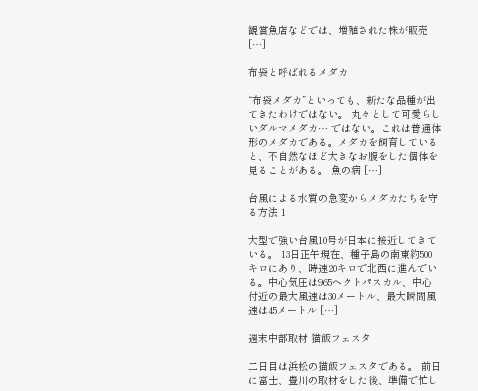観賞魚店などでは、増殖された株が販売 […]

布袋と呼ばれるメダカ

“布袋メダカ”といっても、新たな品種が出てきたわけではない。 丸々として可愛らしいダルマメダカ… ではない。これは普通体形のメダカである。メダカを飼育していると、不自然なほど大きなお腹をした個体を見ることがある。 魚の病 […]

台風による水質の急変からメダカたちを守る方法 1

大型で強い台風10号が日本に接近してきている。 13日正午現在、種子島の南東約500キロにあり、時速20キロで北西に進んでいる。中心気圧は965ヘクトパスカル、中心付近の最大風速は30メートル、最大瞬間風速は45メートル […]

週末中部取材 猫飯フェスタ

二日目は浜松の猫飯フェスタである。 前日に富士、豊川の取材をした後、準備で忙し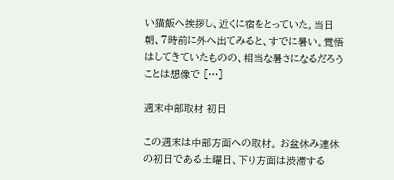い猫飯へ挨拶し、近くに宿をとっていた。当日朝、7時前に外へ出てみると、すでに暑い。覚悟はしてきていたものの、相当な暑さになるだろうことは想像で […]

週末中部取材 初日

この週末は中部方面への取材。 お盆休み連休の初日である土曜日、下り方面は渋滞する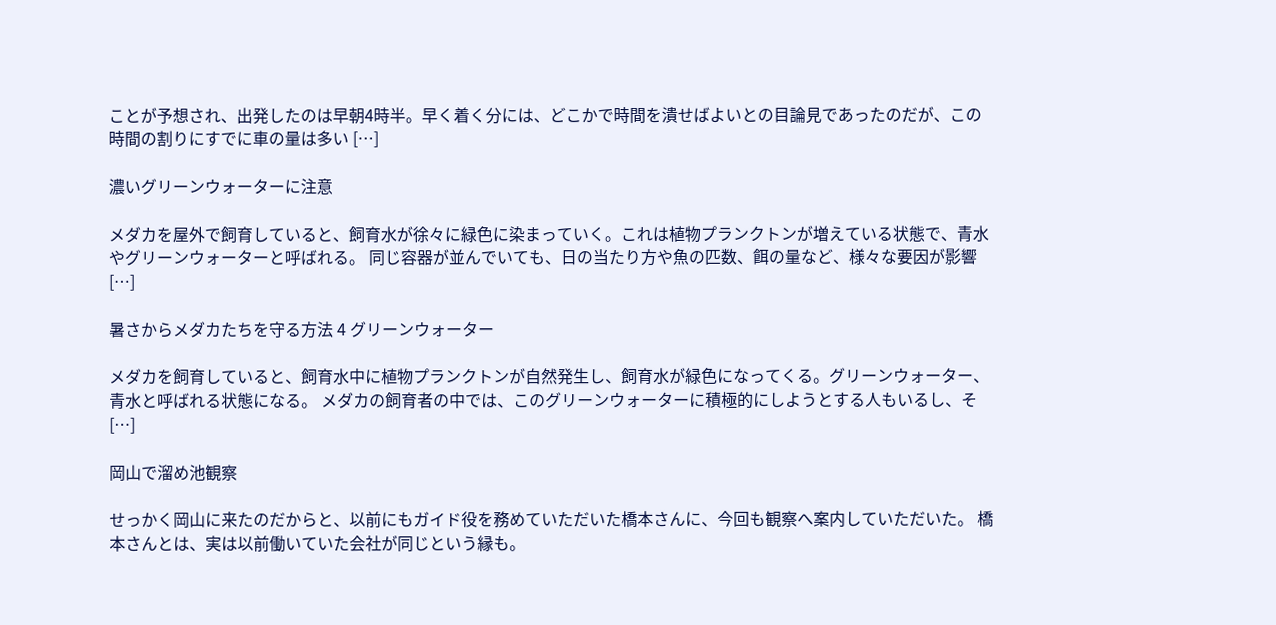ことが予想され、出発したのは早朝4時半。早く着く分には、どこかで時間を潰せばよいとの目論見であったのだが、この時間の割りにすでに車の量は多い […]

濃いグリーンウォーターに注意

メダカを屋外で飼育していると、飼育水が徐々に緑色に染まっていく。これは植物プランクトンが増えている状態で、青水やグリーンウォーターと呼ばれる。 同じ容器が並んでいても、日の当たり方や魚の匹数、餌の量など、様々な要因が影響 […]

暑さからメダカたちを守る方法 4 グリーンウォーター

メダカを飼育していると、飼育水中に植物プランクトンが自然発生し、飼育水が緑色になってくる。グリーンウォーター、青水と呼ばれる状態になる。 メダカの飼育者の中では、このグリーンウォーターに積極的にしようとする人もいるし、そ […]

岡山で溜め池観察

せっかく岡山に来たのだからと、以前にもガイド役を務めていただいた橋本さんに、今回も観察へ案内していただいた。 橋本さんとは、実は以前働いていた会社が同じという縁も。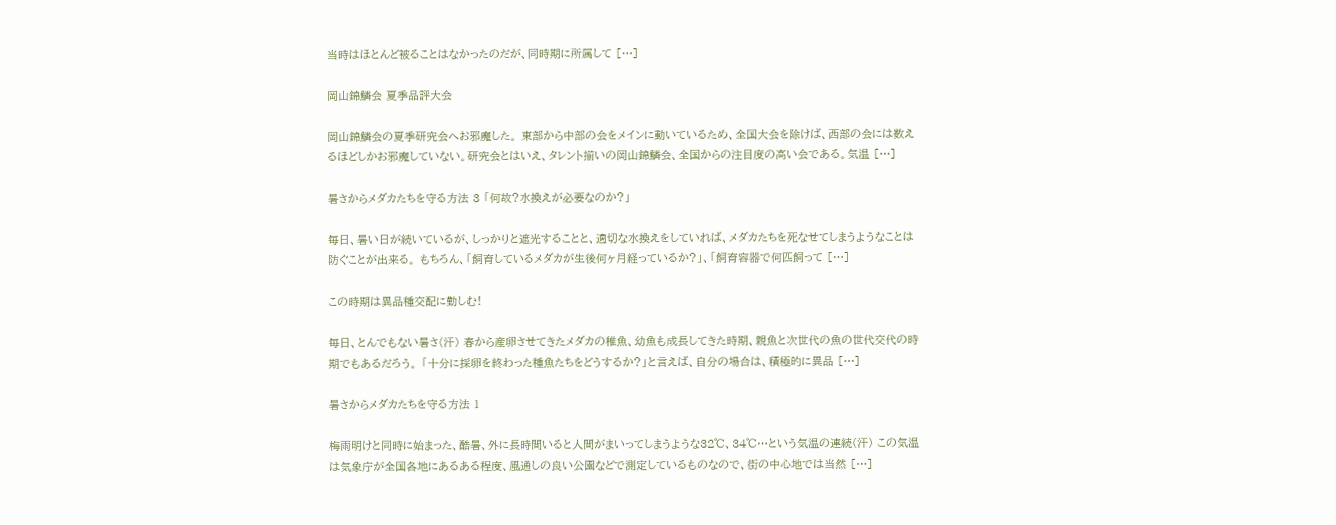当時はほとんど被ることはなかったのだが、同時期に所属して […]

岡山錦鱗会 夏季品評大会

岡山錦鱗会の夏季研究会へお邪魔した。 東部から中部の会をメインに動いているため、全国大会を除けば、西部の会には数えるほどしかお邪魔していない。研究会とはいえ、タレント揃いの岡山錦鱗会、全国からの注目度の高い会である。気温 […]

暑さからメダカたちを守る方法 3 「何故?水換えが必要なのか?」

毎日、暑い日が続いているが、しっかりと遮光することと、適切な水換えをしていれば、メダカたちを死なせてしまうようなことは防ぐことが出来る。 もちろん、「飼育しているメダカが生後何ヶ月経っているか?」、「飼育容器で何匹飼って […]

この時期は異品種交配に勤しむ!

毎日、とんでもない暑さ(汗) 春から産卵させてきたメダカの稚魚、幼魚も成長してきた時期、親魚と次世代の魚の世代交代の時期でもあるだろう。 「十分に採卵を終わった種魚たちをどうするか?」と言えば、自分の場合は、積極的に異品 […]

暑さからメダカたちを守る方法 1

梅雨明けと同時に始まった、酷暑、外に長時間いると人間がまいってしまうような32℃、34℃…という気温の連続(汗) この気温は気象庁が全国各地にあるある程度、風通しの良い公園などで測定しているものなので、街の中心地では当然 […]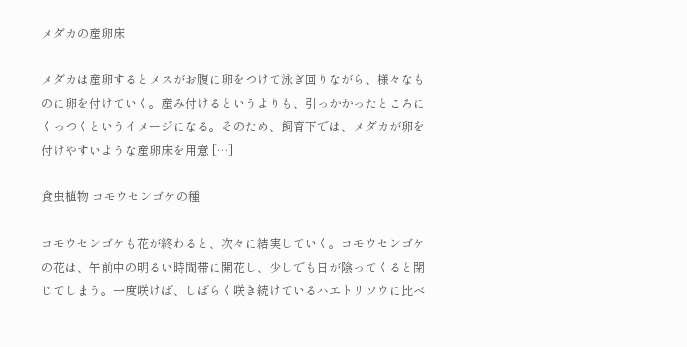メダカの産卵床

メダカは産卵するとメスがお腹に卵をつけて泳ぎ回りながら、様々なものに卵を付けていく。産み付けるというよりも、引っかかったところにくっつくというイメージになる。そのため、飼育下では、メダカが卵を付けやすいような産卵床を用意 […]

食虫植物 コモウセンゴケの種

コモウセンゴケも花が終わると、次々に結実していく。コモウセンゴケの花は、午前中の明るい時間帯に開花し、少しでも日が陰ってくると閉じてしまう。一度咲けば、しばらく咲き続けているハエトリソウに比べ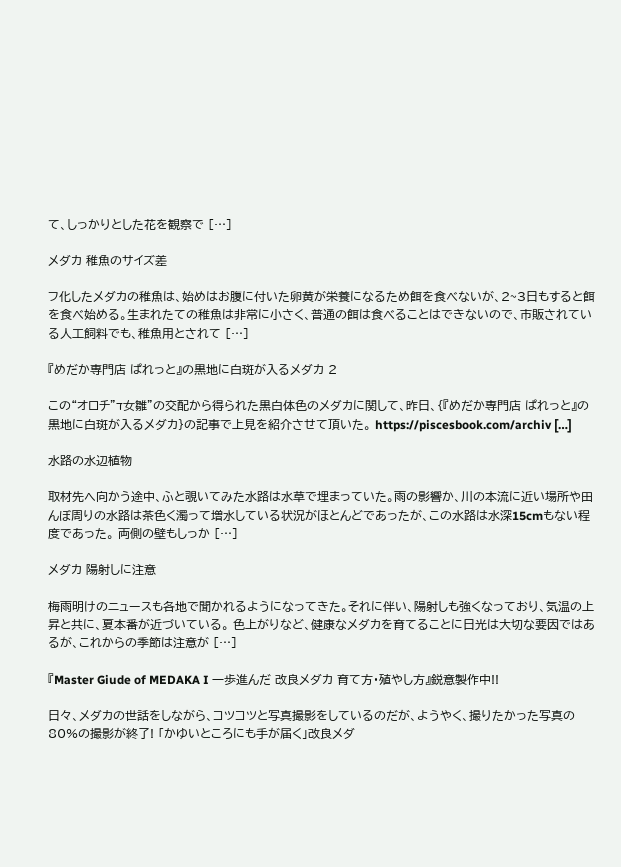て、しっかりとした花を観察で […]

メダカ 稚魚のサイズ差

フ化したメダカの稚魚は、始めはお腹に付いた卵黄が栄養になるため餌を食べないが、2~3日もすると餌を食べ始める。生まれたての稚魚は非常に小さく、普通の餌は食べることはできないので、市販されている人工飼料でも、稚魚用とされて […]

『めだか専門店 ぱれっと』の黒地に白斑が入るメダカ 2

この“オロチ”ד女雛”の交配から得られた黒白体色のメダカに関して、昨日、{『めだか専門店 ぱれっと』の黒地に白斑が入るメダカ}の記事で上見を紹介させて頂いた。 https://piscesbook.com/archiv […]

水路の水辺植物

取材先へ向かう途中、ふと覗いてみた水路は水草で埋まっていた。雨の影響か、川の本流に近い場所や田んぼ周りの水路は茶色く濁って増水している状況がほとんどであったが、この水路は水深15cmもない程度であった。 両側の壁もしっか […]

メダカ 陽射しに注意

梅雨明けのニュースも各地で聞かれるようになってきた。それに伴い、陽射しも強くなっており、気温の上昇と共に、夏本番が近づいている。 色上がりなど、健康なメダカを育てることに日光は大切な要因ではあるが、これからの季節は注意が […]

『Master Giude of MEDAKA I 一歩進んだ 改良メダカ 育て方・殖やし方』鋭意製作中!!

日々、メダカの世話をしながら、コツコツと写真撮影をしているのだが、ようやく、撮りたかった写真の80%の撮影が終了! 「かゆいところにも手が届く」改良メダ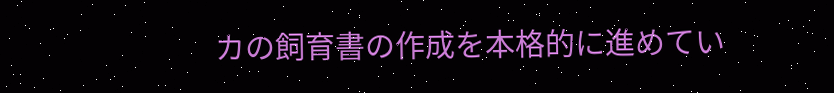カの飼育書の作成を本格的に進めてい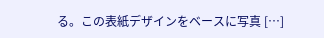る。この表紙デザインをベースに写真 […]